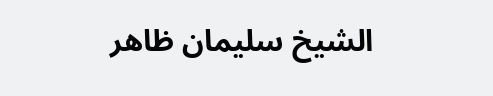الشيخ سليمان ظاهر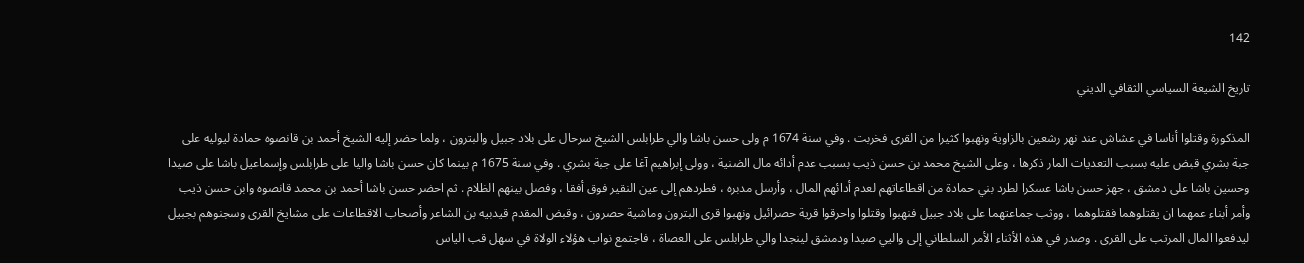142

تاريخ الشيعة السياسي الثقافي الديني

المذكورة وقتلوا أناسا في عشاش عند نهر رشعين بالزاوية ونهبوا كثيرا من القرى فخربت . وفي سنة 1674 م ولى حسن باشا والي طرابلس الشيخ سرحال على بلاد جبيل والبترون ، ولما حضر إليه الشيخ أحمد بن قانصوه حمادة ليوليه على جبة بشري قبض عليه بسبب التعديات المار ذكرها ، وعلى الشيخ محمد بن حسن ذيب بسبب عدم أدائه مال الضنية ، وولى إبراهيم آغا على جبة بشري . وفي سنة 1675 م بينما كان حسن باشا واليا على طرابلس وإسماعيل باشا على صيدا وحسين باشا على دمشق ، جهز حسن باشا عسكرا لطرد بني حمادة من اقطاعاتهم لعدم أدائهم المال ، وأرسل مدبره ، فطردهم إلى عين النقير فوق أفقا ، وفصل بينهم الظلام . ثم احضر حسن باشا أحمد بن محمد قانصوه وابن حسن ذيب وأمر أبناء عمهما ان يقتلوهما فقتلوهما ، ووثب جماعتهما على بلاد جبيل فنهبوا وقتلوا واحرقوا قرية حصرائيل ونهبوا قرى البترون وماشية حصرون ، وقبض المقدم قيدبيه بن الشاعر وأصحاب الاقطاعات على مشايخ القرى وسجنوهم بجبيل ليدفعوا المال المرتب على القرى . وصدر في هذه الأثناء الأمر السلطاني إلى واليي صيدا ودمشق لينجدا والي طرابلس على العصاة ، فاجتمع نواب هؤلاء الولاة في سهل قب الياس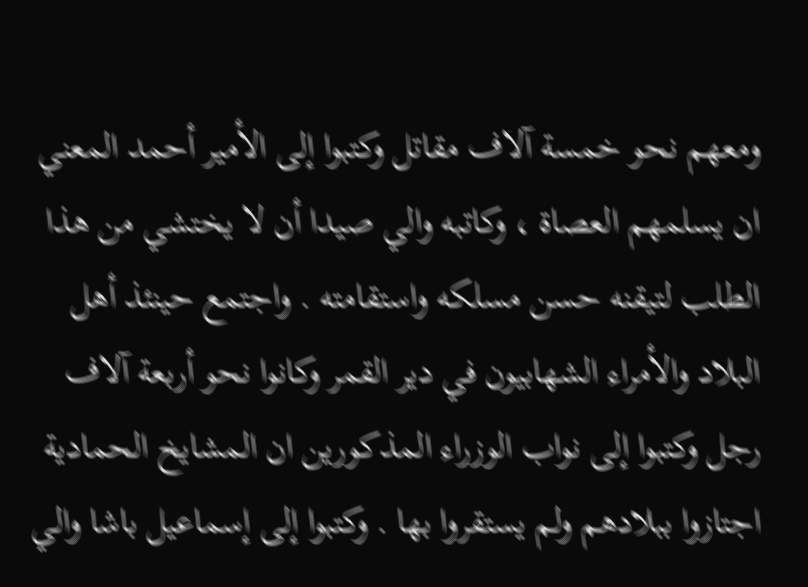ومعهم نحو خمسة آلاف مقاتل وكتبوا إلى الأمير أحمد المعني ان يسلمهم العصاة ، وكاتبه والي صيدا أن لا يختشي من هذا الطلب لتيقنه حسن مسلكه واستقامته . واجتمع حينئذ أهل البلاد والأمراء الشهابيون في دير القمر وكانوا نحو أربعة آلاف رجل وكتبوا إلى نواب الوزراء المذكورين ان المشايخ الحمادية اجتازوا ببلادهم ولم يستقروا بها . وكتبوا إلى إسماعيل باشا والي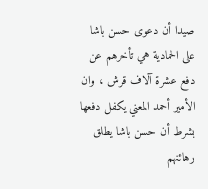صيدا أن دعوى حسن باشا على الحمادية هي تأخرهم عن دفع عشرة آلاف قرش ، وان الأمير أحمد المعني يكفل دفعها بشرط أن حسن باشا يطلق رهائنهم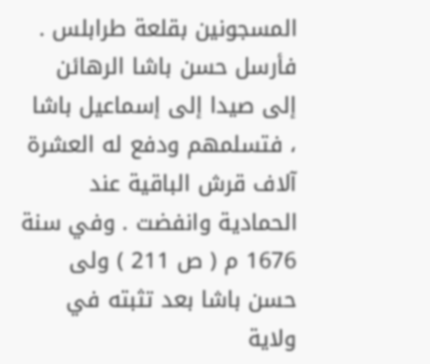المسجونين بقلعة طرابلس . فأرسل حسن باشا الرهائن إلى صيدا إلى إسماعيل باشا ، فتسلمهم ودفع له العشرة آلاف قرش الباقية عند الحمادية وانفضت . وفي سنة 1676 م ( ص 211 ) ولى حسن باشا بعد تثبته في ولاية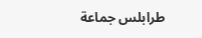طرابلس جماعة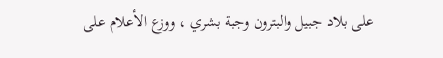على بلاد جبيل والبترون وجبة بشري ، ووزع الأعلام على